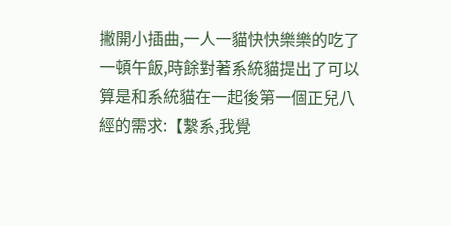撇開小插曲,一人一貓快快樂樂的吃了一頓午飯,時餘對著系統貓提出了可以算是和系統貓在一起後第一個正兒八經的需求:【繫系,我覺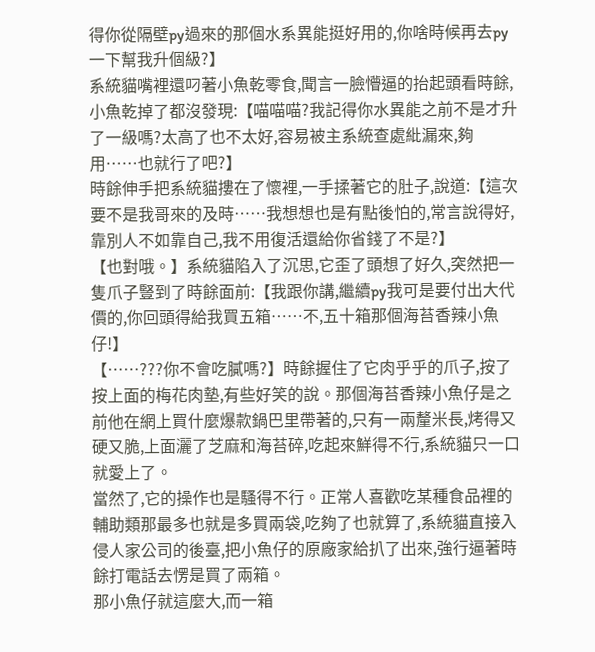得你從隔壁py過來的那個水系異能挺好用的,你啥時候再去py一下幫我升個級?】
系統貓嘴裡還叼著小魚乾零食,聞言一臉懵逼的抬起頭看時餘,小魚乾掉了都沒發現:【喵喵喵?我記得你水異能之前不是才升了一級嗎?太高了也不太好,容易被主系統查處紕漏來,夠用……也就行了吧?】
時餘伸手把系統貓摟在了懷裡,一手揉著它的肚子,說道:【這次要不是我哥來的及時……我想想也是有點後怕的,常言說得好,靠別人不如靠自己,我不用復活還給你省錢了不是?】
【也對哦。】系統貓陷入了沉思,它歪了頭想了好久,突然把一隻爪子豎到了時餘面前:【我跟你講,繼續py我可是要付出大代價的,你回頭得給我買五箱……不,五十箱那個海苔香辣小魚仔!】
【……???你不會吃膩嗎?】時餘握住了它肉乎乎的爪子,按了按上面的梅花肉墊,有些好笑的說。那個海苔香辣小魚仔是之前他在網上買什麼爆款鍋巴里帶著的,只有一兩釐米長,烤得又硬又脆,上面灑了芝麻和海苔碎,吃起來鮮得不行,系統貓只一口就愛上了。
當然了,它的操作也是騷得不行。正常人喜歡吃某種食品裡的輔助類那最多也就是多買兩袋,吃夠了也就算了,系統貓直接入侵人家公司的後臺,把小魚仔的原廠家給扒了出來,強行逼著時餘打電話去愣是買了兩箱。
那小魚仔就這麼大,而一箱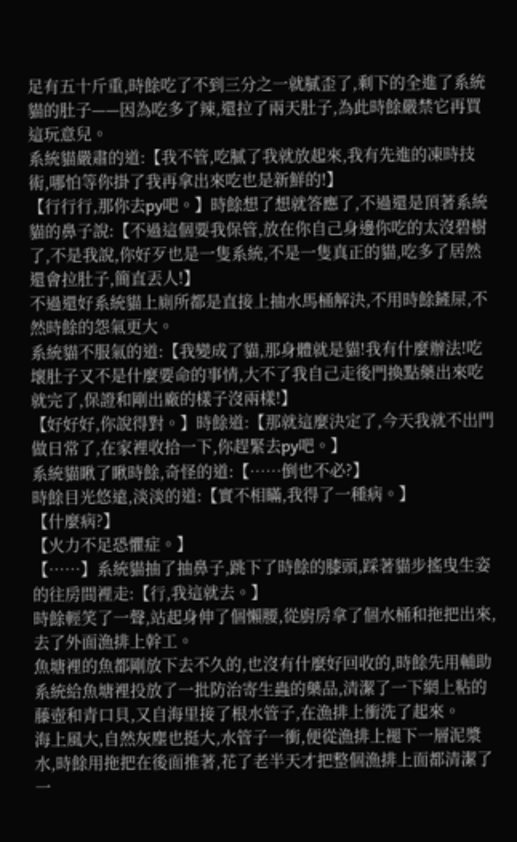足有五十斤重,時餘吃了不到三分之一就膩歪了,剩下的全進了系統貓的肚子——因為吃多了辣,還拉了兩天肚子,為此時餘嚴禁它再買這玩意兒。
系統貓嚴肅的道:【我不管,吃膩了我就放起來,我有先進的凍時技術,哪怕等你掛了我再拿出來吃也是新鮮的!】
【行行行,那你去py吧。】時餘想了想就答應了,不過還是頂著系統貓的鼻子說:【不過這個要我保管,放在你自己身邊你吃的太沒碧樹了,不是我說,你好歹也是一隻系統,不是一隻真正的貓,吃多了居然還會拉肚子,簡直丟人!】
不過還好系統貓上廁所都是直接上抽水馬桶解決,不用時餘鏟屎,不然時餘的怨氣更大。
系統貓不服氣的道:【我變成了貓,那身體就是貓!我有什麼辦法!吃壞肚子又不是什麼要命的事情,大不了我自己走後門換點藥出來吃就完了,保證和剛出廠的樣子沒兩樣!】
【好好好,你說得對。】時餘道:【那就這麼決定了,今天我就不出門做日常了,在家裡收拾一下,你趕緊去py吧。】
系統貓瞅了瞅時餘,奇怪的道:【……倒也不必?】
時餘目光悠遠,淡淡的道:【實不相瞞,我得了一種病。】
【什麼病?】
【火力不足恐懼症。】
【……】系統貓抽了抽鼻子,跳下了時餘的膝頭,踩著貓步搖曳生姿的往房間裡走:【行,我這就去。】
時餘輕笑了一聲,站起身伸了個懶腰,從廚房拿了個水桶和拖把出來,去了外面漁排上幹工。
魚塘裡的魚都剛放下去不久的,也沒有什麼好回收的,時餘先用輔助系統給魚塘裡投放了一批防治寄生蟲的藥品,清潔了一下網上粘的藤壺和青口貝,又自海里接了根水管子,在漁排上衝洗了起來。
海上風大,自然灰塵也挺大,水管子一衝,便從漁排上褪下一層泥漿水,時餘用拖把在後面推著,花了老半天才把整個漁排上面都清潔了一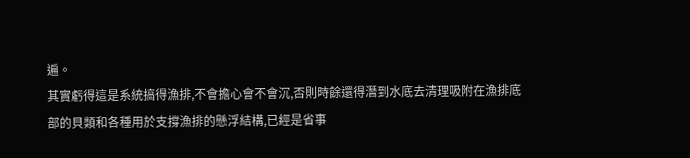遍。
其實虧得這是系統搞得漁排,不會擔心會不會沉,否則時餘還得潛到水底去清理吸附在漁排底部的貝類和各種用於支撐漁排的懸浮結構,已經是省事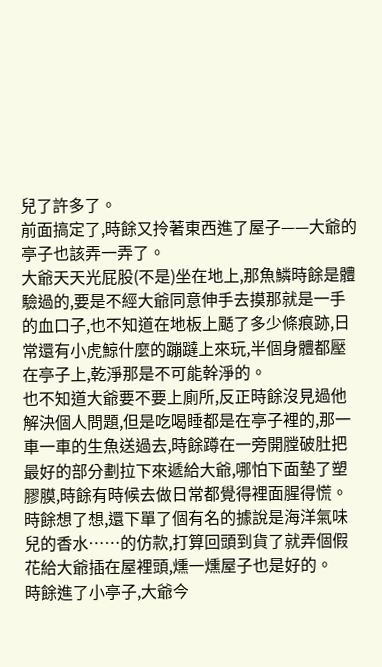兒了許多了。
前面搞定了,時餘又拎著東西進了屋子——大爺的亭子也該弄一弄了。
大爺天天光屁股(不是)坐在地上,那魚鱗時餘是體驗過的,要是不經大爺同意伸手去摸那就是一手的血口子,也不知道在地板上颳了多少條痕跡,日常還有小虎鯨什麼的蹦躂上來玩,半個身體都壓在亭子上,乾淨那是不可能幹淨的。
也不知道大爺要不要上廁所,反正時餘沒見過他解決個人問題,但是吃喝睡都是在亭子裡的,那一車一車的生魚送過去,時餘蹲在一旁開膛破肚把最好的部分劃拉下來遞給大爺,哪怕下面墊了塑膠膜,時餘有時候去做日常都覺得裡面腥得慌。
時餘想了想,還下單了個有名的據說是海洋氣味兒的香水……的仿款,打算回頭到貨了就弄個假花給大爺插在屋裡頭,燻一燻屋子也是好的。
時餘進了小亭子,大爺今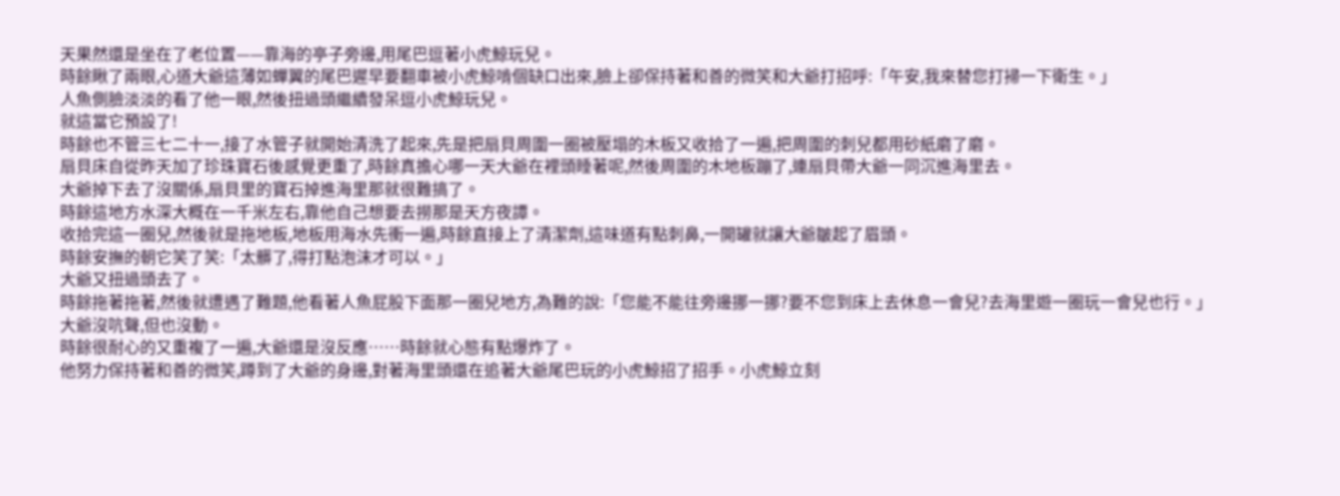天果然還是坐在了老位置——靠海的亭子旁邊,用尾巴逗著小虎鯨玩兒。
時餘瞅了兩眼,心道大爺這薄如蟬翼的尾巴遲早要翻車被小虎鯨啃個缺口出來,臉上卻保持著和善的微笑和大爺打招呼:「午安,我來替您打掃一下衛生。」
人魚側臉淡淡的看了他一眼,然後扭過頭繼續發呆逗小虎鯨玩兒。
就這當它預設了!
時餘也不管三七二十一,接了水管子就開始清洗了起來,先是把扇貝周圍一圈被壓塌的木板又收拾了一遍,把周圍的刺兒都用砂紙磨了磨。
扇貝床自從昨天加了珍珠寶石後感覺更重了,時餘真擔心哪一天大爺在裡頭睡著呢,然後周圍的木地板蹦了,連扇貝帶大爺一同沉進海里去。
大爺掉下去了沒關係,扇貝里的寶石掉進海里那就很難搞了。
時餘這地方水深大概在一千米左右,靠他自己想要去撈那是天方夜譚。
收拾完這一圈兒,然後就是拖地板,地板用海水先衝一遍,時餘直接上了清潔劑,這味道有點刺鼻,一開罐就讓大爺皺起了眉頭。
時餘安撫的朝它笑了笑:「太髒了,得打點泡沫才可以。」
大爺又扭過頭去了。
時餘拖著拖著,然後就遭遇了難題,他看著人魚屁股下面那一圈兒地方,為難的說:「您能不能往旁邊挪一挪?要不您到床上去休息一會兒?去海里遊一圈玩一會兒也行。」
大爺沒吭聲,但也沒動。
時餘很耐心的又重複了一遍,大爺還是沒反應……時餘就心態有點爆炸了。
他努力保持著和善的微笑,蹲到了大爺的身邊,對著海里頭還在追著大爺尾巴玩的小虎鯨招了招手。小虎鯨立刻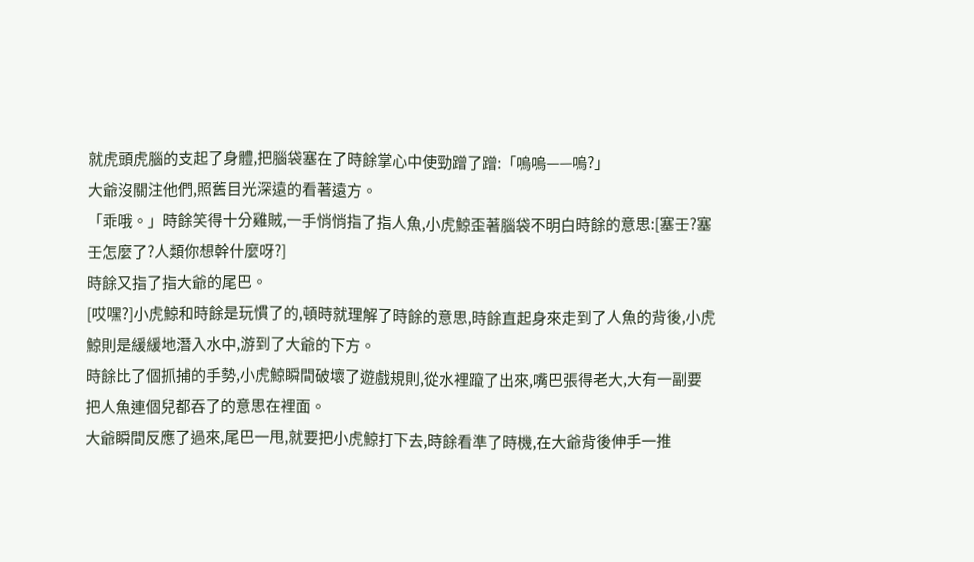就虎頭虎腦的支起了身體,把腦袋塞在了時餘掌心中使勁蹭了蹭:「嗚嗚——嗚?」
大爺沒關注他們,照舊目光深遠的看著遠方。
「乖哦。」時餘笑得十分雞賊,一手悄悄指了指人魚,小虎鯨歪著腦袋不明白時餘的意思:[塞壬?塞壬怎麼了?人類你想幹什麼呀?]
時餘又指了指大爺的尾巴。
[哎嘿?]小虎鯨和時餘是玩慣了的,頓時就理解了時餘的意思,時餘直起身來走到了人魚的背後,小虎鯨則是緩緩地潛入水中,游到了大爺的下方。
時餘比了個抓捕的手勢,小虎鯨瞬間破壞了遊戲規則,從水裡躥了出來,嘴巴張得老大,大有一副要把人魚連個兒都吞了的意思在裡面。
大爺瞬間反應了過來,尾巴一甩,就要把小虎鯨打下去,時餘看準了時機,在大爺背後伸手一推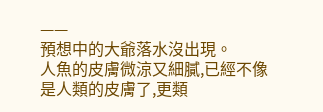——
預想中的大爺落水沒出現。
人魚的皮膚微涼又細膩,已經不像是人類的皮膚了,更類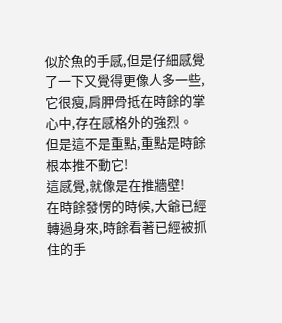似於魚的手感,但是仔細感覺了一下又覺得更像人多一些,它很瘦,肩胛骨抵在時餘的掌心中,存在感格外的強烈。
但是這不是重點,重點是時餘根本推不動它!
這感覺,就像是在推牆壁!
在時餘發愣的時候,大爺已經轉過身來,時餘看著已經被抓住的手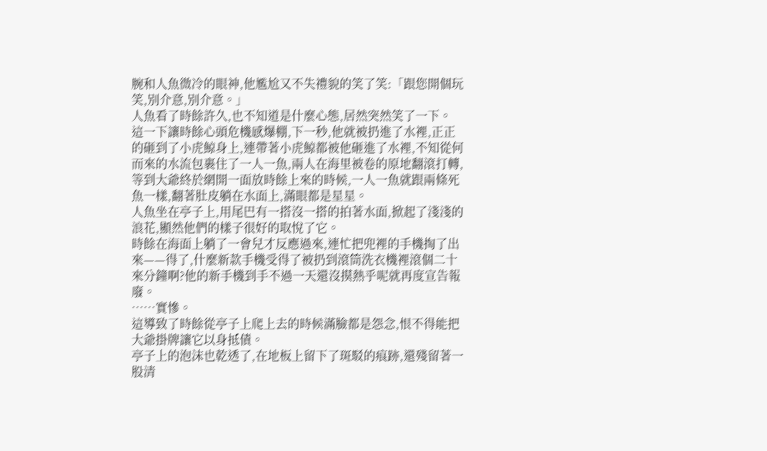腕和人魚微冷的眼神,他尷尬又不失禮貌的笑了笑:「跟您開個玩笑,別介意,別介意。」
人魚看了時餘許久,也不知道是什麼心態,居然突然笑了一下。
這一下讓時餘心頭危機感爆棚,下一秒,他就被扔進了水裡,正正的砸到了小虎鯨身上,連帶著小虎鯨都被他砸進了水裡,不知從何而來的水流包裹住了一人一魚,兩人在海里被卷的原地翻滾打轉,等到大爺終於網開一面放時餘上來的時候,一人一魚就跟兩條死魚一樣,翻著肚皮躺在水面上,滿眼都是星星。
人魚坐在亭子上,用尾巴有一搭沒一搭的拍著水面,掀起了淺淺的浪花,顯然他們的樣子很好的取悅了它。
時餘在海面上躺了一會兒才反應過來,連忙把兜裡的手機掏了出來——得了,什麼新款手機受得了被扔到滾筒洗衣機裡滾個二十來分鐘啊?他的新手機到手不過一天還沒摸熱乎呢就再度宣告報廢。
……實慘。
這導致了時餘從亭子上爬上去的時候滿臉都是怨念,恨不得能把大爺掛牌讓它以身抵債。
亭子上的泡沫也乾透了,在地板上留下了斑駁的痕跡,還殘留著一股清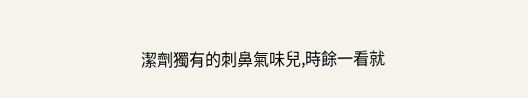潔劑獨有的刺鼻氣味兒,時餘一看就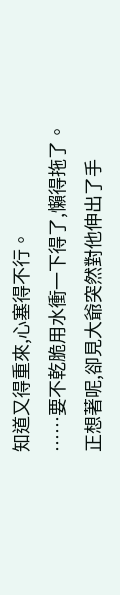知道又得重來,心塞得不行。
……要不乾脆用水衝一下得了,懶得拖了。
正想著呢,卻見大爺突然對他伸出了手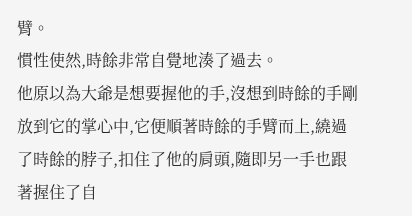臂。
慣性使然,時餘非常自覺地湊了過去。
他原以為大爺是想要握他的手,沒想到時餘的手剛放到它的掌心中,它便順著時餘的手臂而上,繞過了時餘的脖子,扣住了他的肩頭,隨即另一手也跟著握住了自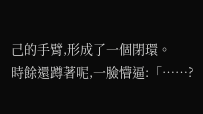己的手臂,形成了一個閉環。
時餘還蹲著呢,一臉懵逼:「……?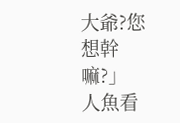大爺?您想幹嘛?」
人魚看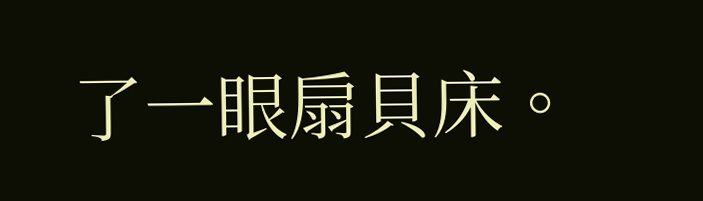了一眼扇貝床。